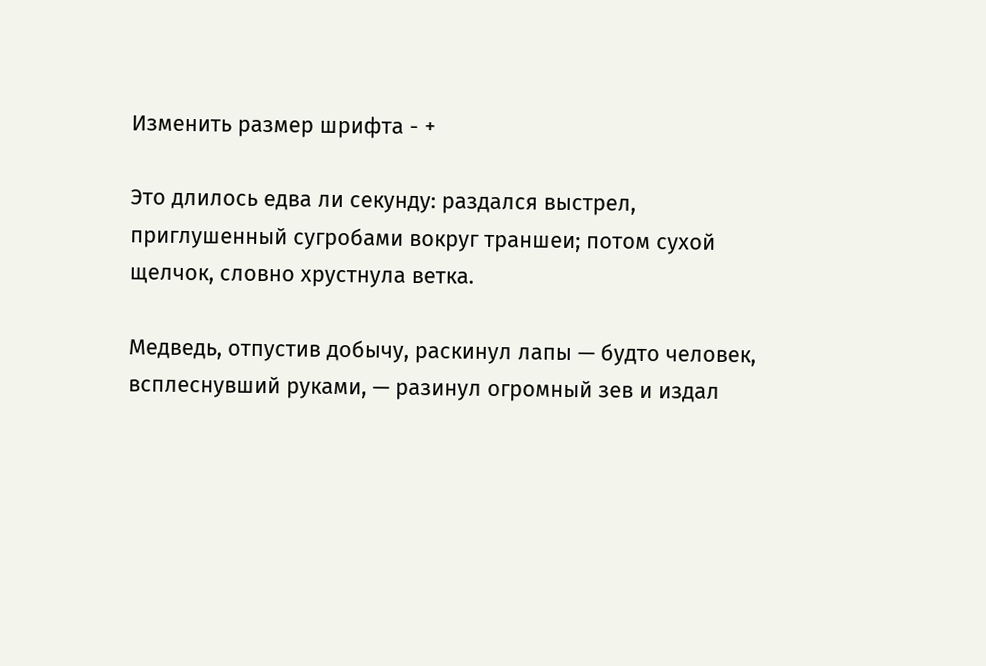Изменить размер шрифта - +

Это длилось едва ли секунду: раздался выстрел, приглушенный сугробами вокруг траншеи; потом сухой щелчок, словно хрустнула ветка.

Медведь, отпустив добычу, раскинул лапы — будто человек, всплеснувший руками, — разинул огромный зев и издал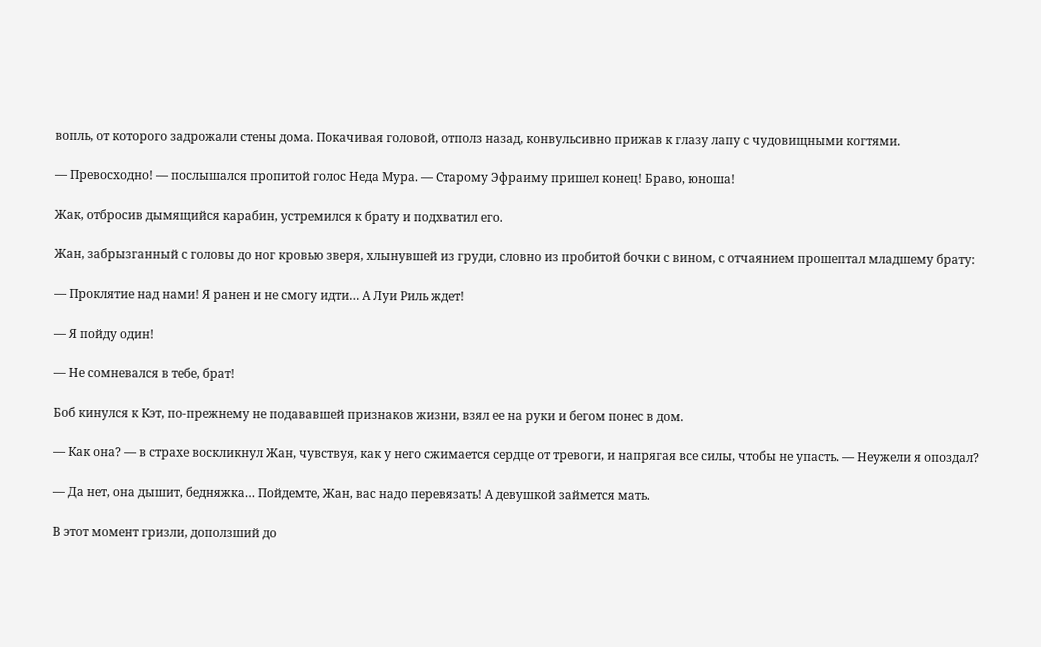вопль, от которого задрожали стены дома. Покачивая головой, отполз назад, конвульсивно прижав к глазу лапу с чудовищными когтями.

— Превосходно! — послышался пропитой голос Неда Мура. — Старому Эфраиму пришел конец! Браво, юноша!

Жак, отбросив дымящийся карабин, устремился к брату и подхватил его.

Жан, забрызганный с головы до ног кровью зверя, хлынувшей из груди, словно из пробитой бочки с вином, с отчаянием прошептал младшему брату:

— Проклятие над нами! Я ранен и не смогу идти… А Луи Риль ждет!

— Я пойду один!

— Не сомневался в тебе, брат!

Боб кинулся к Кэт, по-прежнему не подававшей признаков жизни, взял ее на руки и бегом понес в дом.

— Как она? — в страхе воскликнул Жан, чувствуя, как у него сжимается сердце от тревоги, и напрягая все силы, чтобы не упасть. — Неужели я опоздал?

— Да нет, она дышит, бедняжка… Пойдемте, Жан, вас надо перевязать! А девушкой займется мать.

В этот момент гризли, доползший до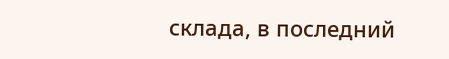склада, в последний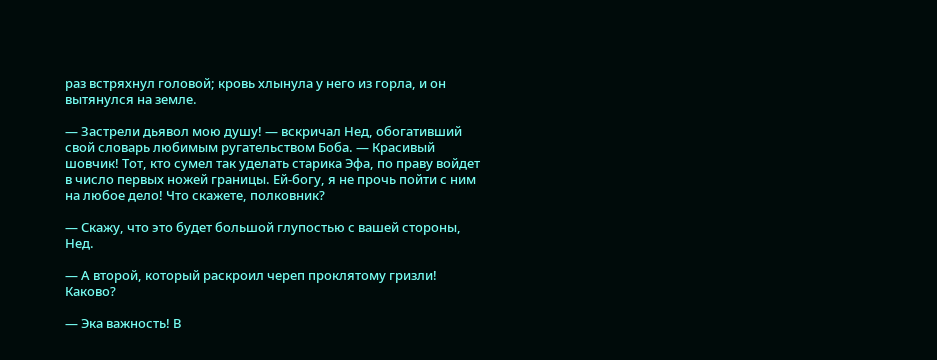раз встряхнул головой; кровь хлынула у него из горла, и он вытянулся на земле.

— Застрели дьявол мою душу! — вскричал Нед, обогативший свой словарь любимым ругательством Боба. — Красивый шовчик! Тот, кто сумел так уделать старика Эфа, по праву войдет в число первых ножей границы. Ей-богу, я не прочь пойти с ним на любое дело! Что скажете, полковник?

— Скажу, что это будет большой глупостью с вашей стороны, Нед.

— А второй, который раскроил череп проклятому гризли! Каково?

— Эка важность! В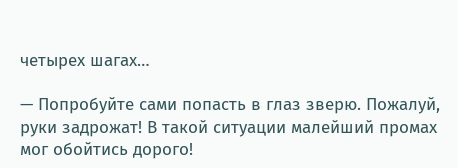четырех шагах…

— Попробуйте сами попасть в глаз зверю. Пожалуй, руки задрожат! В такой ситуации малейший промах мог обойтись дорого!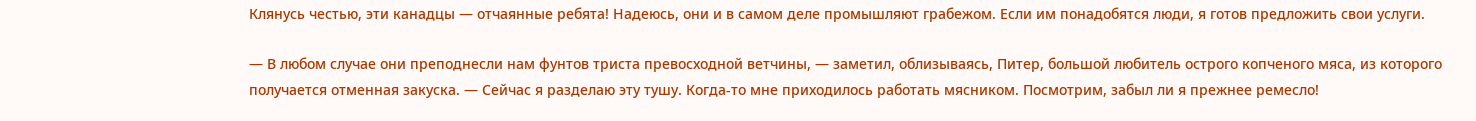Клянусь честью, эти канадцы — отчаянные ребята! Надеюсь, они и в самом деле промышляют грабежом. Если им понадобятся люди, я готов предложить свои услуги.

— В любом случае они преподнесли нам фунтов триста превосходной ветчины, — заметил, облизываясь, Питер, большой любитель острого копченого мяса, из которого получается отменная закуска. — Сейчас я разделаю эту тушу. Когда-то мне приходилось работать мясником. Посмотрим, забыл ли я прежнее ремесло!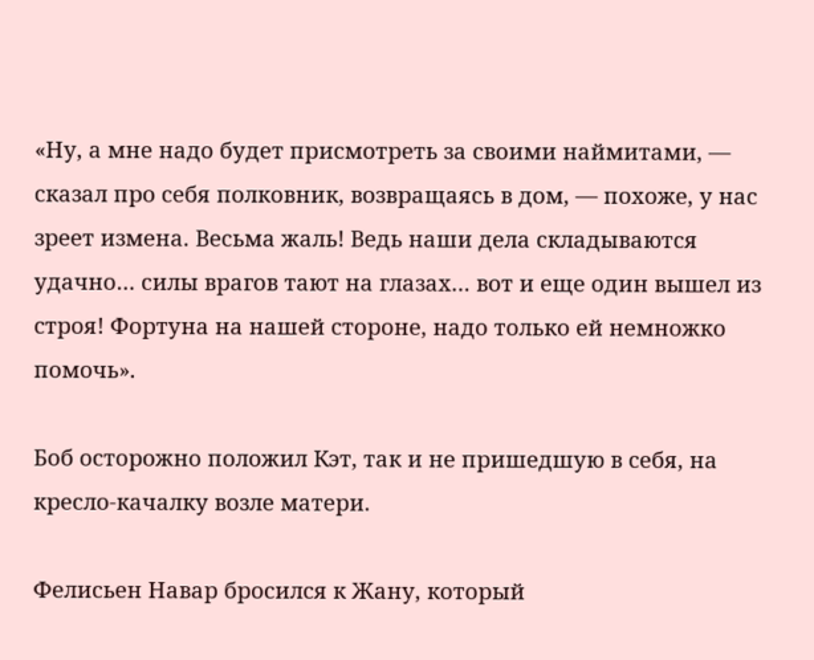«Ну, а мне надо будет присмотреть за своими наймитами, — сказал про себя полковник, возвращаясь в дом, — похоже, у нас зреет измена. Весьма жаль! Ведь наши дела складываются удачно… силы врагов тают на глазах… вот и еще один вышел из строя! Фортуна на нашей стороне, надо только ей немножко помочь».

Боб осторожно положил Кэт, так и не пришедшую в себя, на кресло-качалку возле матери.

Фелисьен Навар бросился к Жану, который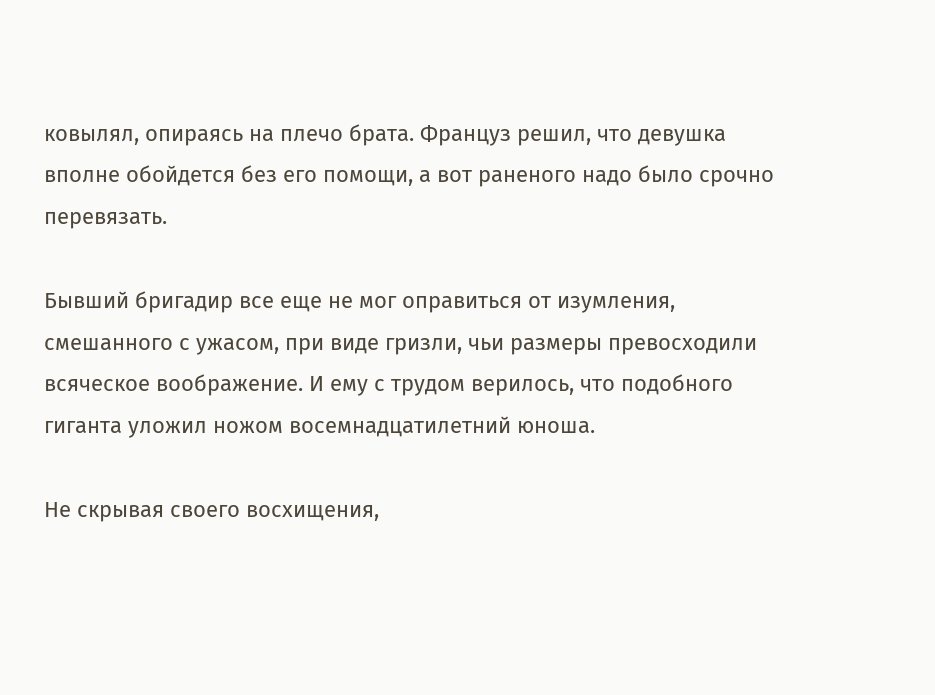ковылял, опираясь на плечо брата. Француз решил, что девушка вполне обойдется без его помощи, а вот раненого надо было срочно перевязать.

Бывший бригадир все еще не мог оправиться от изумления, смешанного с ужасом, при виде гризли, чьи размеры превосходили всяческое воображение. И ему с трудом верилось, что подобного гиганта уложил ножом восемнадцатилетний юноша.

Не скрывая своего восхищения,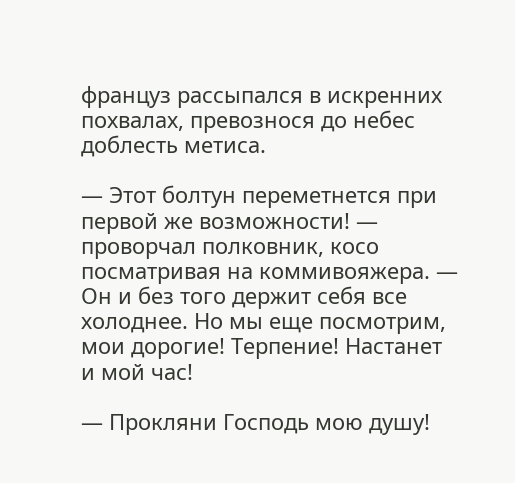француз рассыпался в искренних похвалах, превознося до небес доблесть метиса.

— Этот болтун переметнется при первой же возможности! — проворчал полковник, косо посматривая на коммивояжера. — Он и без того держит себя все холоднее. Но мы еще посмотрим, мои дорогие! Терпение! Настанет и мой час!

— Прокляни Господь мою душу!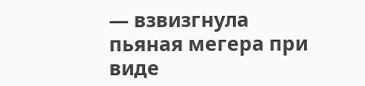— взвизгнула пьяная мегера при виде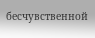бесчувственной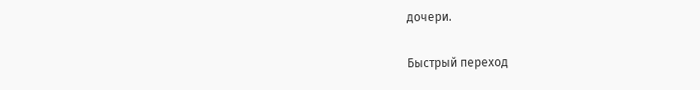дочери.

Быстрый переход